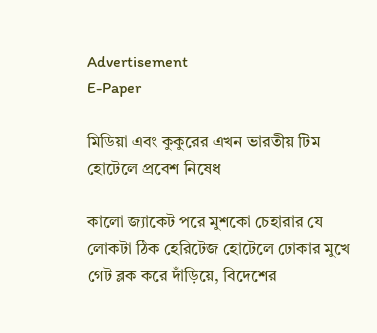Advertisement
E-Paper

মিডিয়া এবং কুকুরের এখন ভারতীয় টিম হোটেলে প্রবেশ নিষেধ

কালো জ্যাকেট পরে মুশকো চেহারার যে লোকটা ঠিক হেরিটেজ হোটেলে ঢোকার মুখে গেট ব্লক করে দাঁড়িয়ে, বিদেশের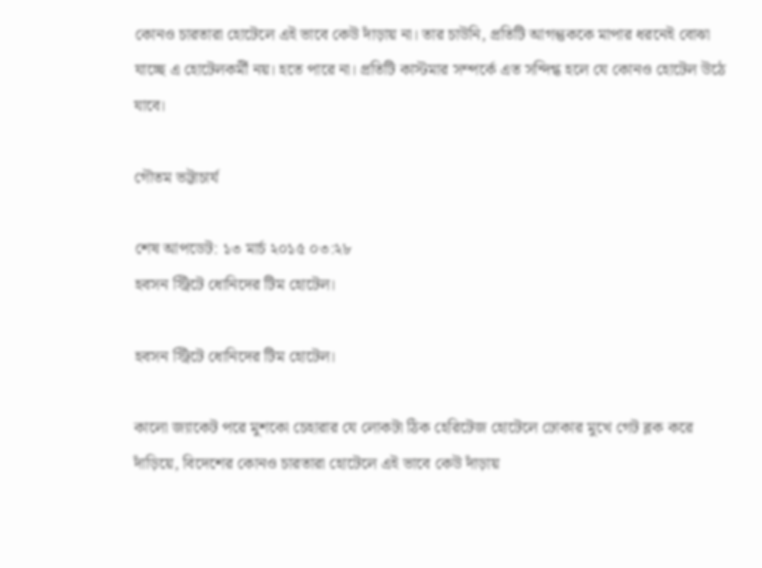কোনও চারতারা হোটেলে এই ভাবে কেউ দাঁড়ায় না। তার চাউনি, প্রতিটি আগন্তুককে মাপার ধরনেই বোঝা যাচ্ছে এ হোটেলকর্মী নয়। হতে পারে না। প্রতিটি কাস্টমার সম্পর্কে এত সন্দিগ্ধ হলে যে কোনও হোটেল উঠে যাবে।

গৌতম ভট্টাচার্য

শেষ আপডেট: ১৩ মার্চ ২০১৫ ০৩:২৮
হবসন স্ট্রিটে ধোনিদের টিম হোটেল।

হবসন স্ট্রিটে ধোনিদের টিম হোটেল।

কালো জ্যাকেট পরে মুশকো চেহারার যে লোকটা ঠিক হেরিটেজ হোটেলে ঢোকার মুখে গেট ব্লক করে দাঁড়িয়ে, বিদেশের কোনও চারতারা হোটেলে এই ভাবে কেউ দাঁড়ায়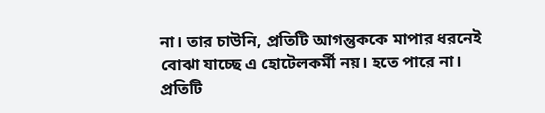না। তার চাউনি, প্রতিটি আগন্তুককে মাপার ধরনেই বোঝা যাচ্ছে এ হোটেলকর্মী নয়। হতে পারে না। প্রতিটি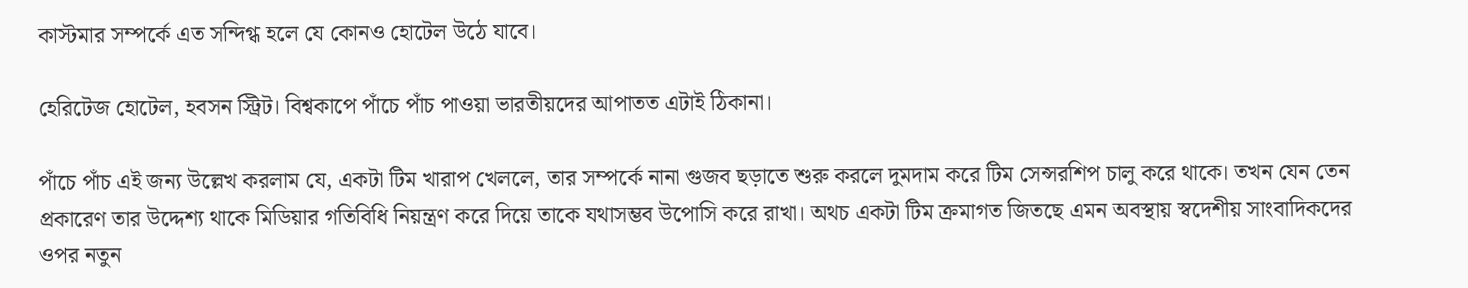কাস্টমার সম্পর্কে এত সন্দিগ্ধ হলে যে কোনও হোটেল উঠে যাবে।

হেরিটেজ হোটেল, হবসন স্ট্রিট। বিশ্বকাপে পাঁচে পাঁচ পাওয়া ভারতীয়দের আপাতত এটাই ঠিকানা।

পাঁচে পাঁচ এই জন্য উল্লেখ করলাম যে, একটা টিম খারাপ খেললে, তার সম্পর্কে নানা গুজব ছড়াতে শুরু করলে দুমদাম করে টিম সেন্সরশিপ চালু করে থাকে। তখন যেন তেন প্রকারেণ তার উদ্দেশ্য থাকে মিডিয়ার গতিবিধি নিয়ন্ত্রণ করে দিয়ে তাকে যথাসম্ভব উপোসি করে রাখা। অথচ একটা টিম ক্রমাগত জিতছে এমন অবস্থায় স্বদেশীয় সাংবাদিকদের ওপর নতুন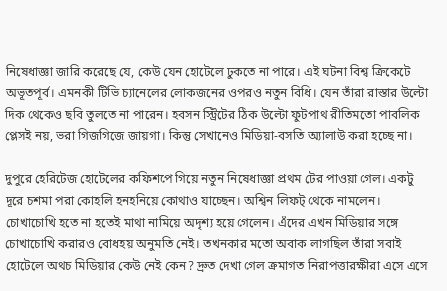নিষেধাজ্ঞা জারি করেছে যে, কেউ যেন হোটেলে ঢুকতে না পারে। এই ঘটনা বিশ্ব ক্রিকেটে অভূতপূর্ব। এমনকী টিভি চ্যানেলের লোকজনের ওপরও নতুন বিধি। যেন তাঁরা রাস্তার উল্টো দিক থেকেও ছবি তুলতে না পারেন। হবসন স্ট্রিটের ঠিক উল্টো ফুটপাথ রীতিমতো পাবলিক প্লেসই নয়, ভরা গিজগিজে জায়গা। কিন্তু সেখানেও মিডিয়া-বসতি অ্যালাউ করা হচ্ছে না।

দুপুরে হেরিটেজ হোটেলের কফিশপে গিয়ে নতুন নিষেধাজ্ঞা প্রথম টের পাওয়া গেল। একটু দূরে চশমা পরা কোহলি হনহনিয়ে কোথাও যাচ্ছেন। অশ্বিন লিফট্‌ থেকে নামলেন। চোখাচোখি হতে না হতেই মাথা নামিয়ে অদৃশ্য হয়ে গেলেন। এঁদের এখন মিডিয়ার সঙ্গে চোখাচোখি করারও বোধহয় অনুমতি নেই। তখনকার মতো অবাক লাগছিল তাঁরা সবাই হোটেলে অথচ মিডিয়ার কেউ নেই কেন? দ্রুত দেখা গেল ক্রমাগত নিরাপত্তারক্ষীরা এসে এসে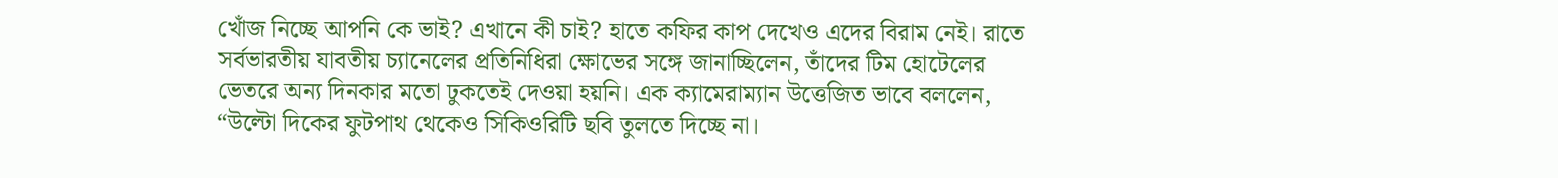খোঁজ নিচ্ছে আপনি কে ভাই? এখানে কী চাই? হাতে কফির কাপ দেখেও এদের বিরাম নেই। রাতে সর্বভারতীয় যাবতীয় চ্যানেলের প্রতিনিধিরা ক্ষোভের সঙ্গে জানাচ্ছিলেন, তাঁদের টিম হোটেলের ভেতরে অন্য দিনকার মতো ঢুকতেই দেওয়া হয়নি। এক ক্যামেরাম্যান উত্তেজিত ভাবে বললেন, “উল্টো দিকের ফুটপাথ থেকেও সিকিওরিটি ছবি তুলতে দিচ্ছে না।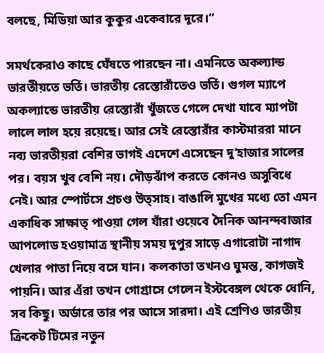বলছে, মিডিয়া আর কুকুর একেবারে দূরে।”

সমর্থকেরাও কাছে ঘেঁষতে পারছেন না। এমনিতে অকল্যান্ড ভারতীয়তে ভর্তি। ভারতীয় রেস্তোরাঁতেও ভর্তি। গুগল ম্যাপে অকল্যান্ডে ভারতীয় রেস্তোরাঁ খুঁজতে গেলে দেখা যাবে ম্যাপটা লালে লাল হয়ে রয়েছে। আর সেই রেস্তোরাঁর কাস্টমাররা মানে নব্য ভারতীয়রা বেশির ভাগই এদেশে এসেছেন দু’হাজার সালের পর। বয়স খুব বেশি নয়। দৌড়ঝাঁপ করতে কোনও অসুবিধে নেই। আর স্পোর্টসে প্রচণ্ড উত্‌সাহ। বাঙালি মুখের মধ্যে তো এমন একাধিক সাক্ষাত্‌ পাওয়া গেল যাঁরা ওয়েবে দৈনিক আনন্দবাজার আপলোড হওয়ামাত্র স্থানীয় সময় দুপুর সাড়ে এগারোটা নাগাদ খেলার পাতা নিয়ে বসে যান। কলকাতা তখনও ঘুমন্ত, কাগজই পায়নি। আর এঁরা তখন গোগ্রাসে গেলেন ইস্টবেঙ্গল থেকে ধোনি, সব কিছু। অর্ডারে তার পর আসে সারদা। এই শ্রেণিও ভারতীয় ক্রিকেট টিমের নতুন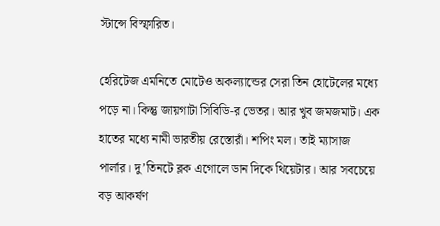স্টান্সে বিস্ফারিত।

হেরিটেজ এমনিতে মোটেও অকল্যান্ডের সেরা তিন হোটেলের মধ্যে পড়ে না। কিন্তু জায়গাটা সিবিডি-র ভেতর। আর খুব জমজমাট। এক হাতের মধ্যে নামী ভারতীয় রেস্তোরাঁ। শপিং মল। তাই ম্যাসাজ পার্লার। দু’তিনটে ব্লক এগোলে ডান দিকে থিয়েটার। আর সবচেয়ে বড় আকর্ষণ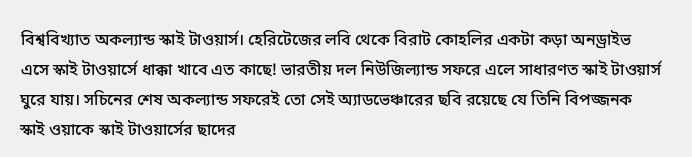বিশ্ববিখ্যাত অকল্যান্ড স্কাই টাওয়ার্স। হেরিটেজের লবি থেকে বিরাট কোহলির একটা কড়া অনড্রাইভ এসে স্কাই টাওয়ার্সে ধাক্কা খাবে এত কাছে! ভারতীয় দল নিউজিল্যান্ড সফরে এলে সাধারণত স্কাই টাওয়ার্স ঘুরে যায়। সচিনের শেষ অকল্যান্ড সফরেই তো সেই অ্যাডভেঞ্চারের ছবি রয়েছে যে তিনি বিপজ্জনক স্কাই ওয়াকে স্কাই টাওয়ার্সের ছাদের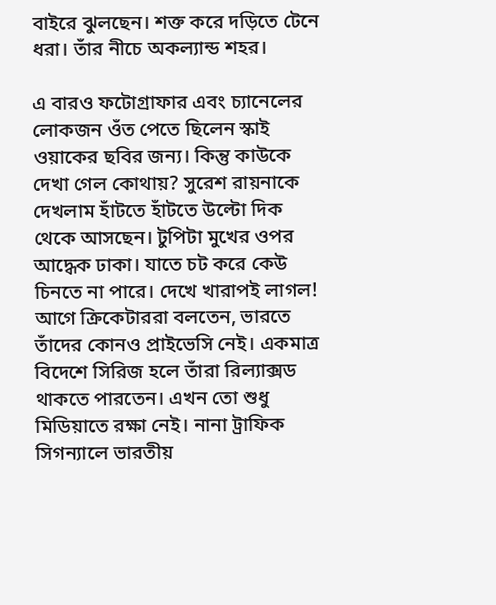বাইরে ঝুলছেন। শক্ত করে দড়িতে টেনে ধরা। তাঁর নীচে অকল্যান্ড শহর।

এ বারও ফটোগ্রাফার এবং চ্যানেলের লোকজন ওঁত পেতে ছিলেন স্কাই ওয়াকের ছবির জন্য। কিন্তু কাউকে দেখা গেল কোথায়? সুরেশ রায়নাকে দেখলাম হাঁটতে হাঁটতে উল্টো দিক থেকে আসছেন। টুপিটা মুখের ওপর আদ্ধেক ঢাকা। যাতে চট করে কেউ চিনতে না পারে। দেখে খারাপই লাগল! আগে ক্রিকেটাররা বলতেন, ভারতে তাঁদের কোনও প্রাইভেসি নেই। একমাত্র বিদেশে সিরিজ হলে তাঁরা রিল্যাক্সড থাকতে পারতেন। এখন তো শুধু মিডিয়াতে রক্ষা নেই। নানা ট্রাফিক সিগন্যালে ভারতীয়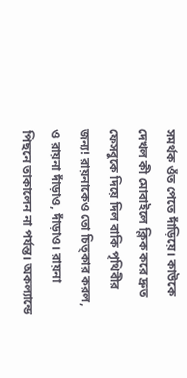সমর্থক ওঁত পেতে দাঁড়িয়ে। কাউকে দেখল কী মোবাইলে ক্লিক করে দ্রুত ফেসবুকে দিয়ে দিল বাকি পৃথিবীর জন্য! রায়নাকেও তো চিত্‌কার করল, ও রায়না দাঁড়াও, দাঁড়াও। রায়না পিছনে তাকালেন না পর্যন্ত। অকল্যান্ডে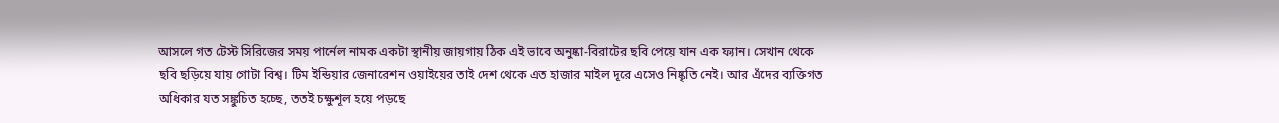আসলে গত টেস্ট সিরিজের সময় পার্নেল নামক একটা স্থানীয় জায়গায় ঠিক এই ভাবে অনুষ্কা-বিরাটের ছবি পেয়ে যান এক ফ্যান। সেখান থেকে ছবি ছড়িয়ে যায় গোটা বিশ্ব। টিম ইন্ডিয়ার জেনারেশন ওয়াইয়ের তাই দেশ থেকে এত হাজার মাইল দূরে এসেও নিষ্কৃতি নেই। আর এঁদের ব্যক্তিগত অধিকার যত সঙ্কুচিত হচ্ছে, ততই চক্ষুশূল হয়ে পড়ছে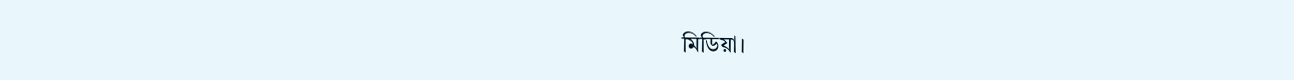মিডিয়া।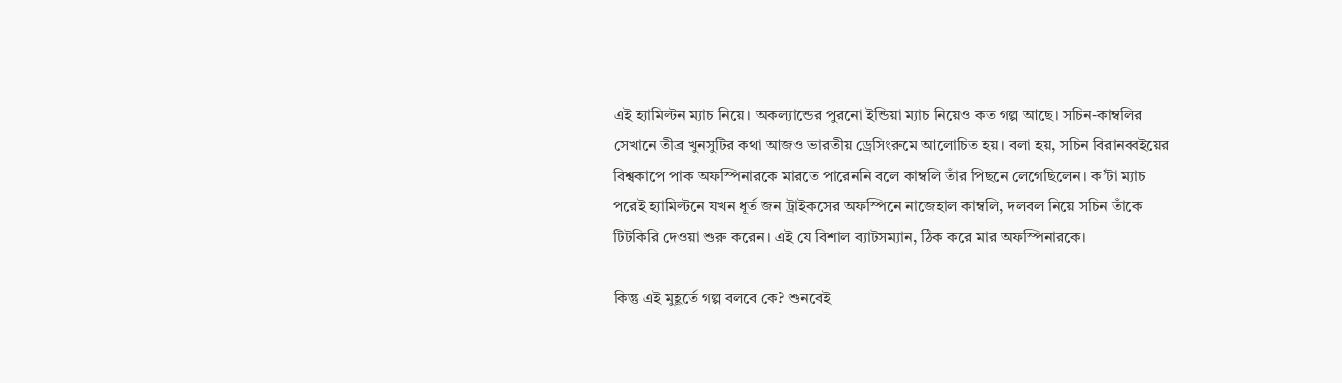এই হ্যামিল্টন ম্যাচ নিয়ে। অকল্যান্ডের পুরনো ইন্ডিয়া ম্যাচ নিয়েও কত গল্প আছে। সচিন-কাম্বলির সেখানে তীব্র খুনসুটির কথা আজও ভারতীয় ড্রেসিংরুমে আলোচিত হয়। বলা হয়, সচিন বিরানব্বইয়ের বিশ্বকাপে পাক অফস্পিনারকে মারতে পারেননি বলে কাম্বলি তাঁর পিছনে লেগেছিলেন। ক’টা ম্যাচ পরেই হ্যামিল্টনে যখন ধূর্ত জন ট্রাইকসের অফস্পিনে নাজেহাল কাম্বলি, দলবল নিয়ে সচিন তাঁকে টিটকিরি দেওয়া শুরু করেন। এই যে বিশাল ব্যাটসম্যান, ঠিক করে মার অফস্পিনারকে।

কিন্তু এই মুহূর্তে গল্প বলবে কে? শুনবেই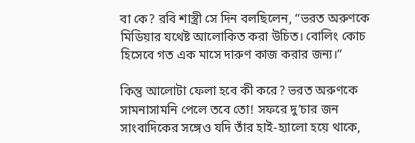বা কে? রবি শাস্ত্রী সে দিন বলছিলেন, “ভরত অরুণকে মিডিয়ার যথেষ্ট আলোকিত করা উচিত। বোলিং কোচ হিসেবে গত এক মাসে দারুণ কাজ করার জন্য।”

কিন্তু আলোটা ফেলা হবে কী করে? ভরত অরুণকে সামনাসামনি পেলে তবে তো! সফরে দু’চার জন সাংবাদিকের সঙ্গেও যদি তাঁর হাই-হ্যালো হয়ে থাকে,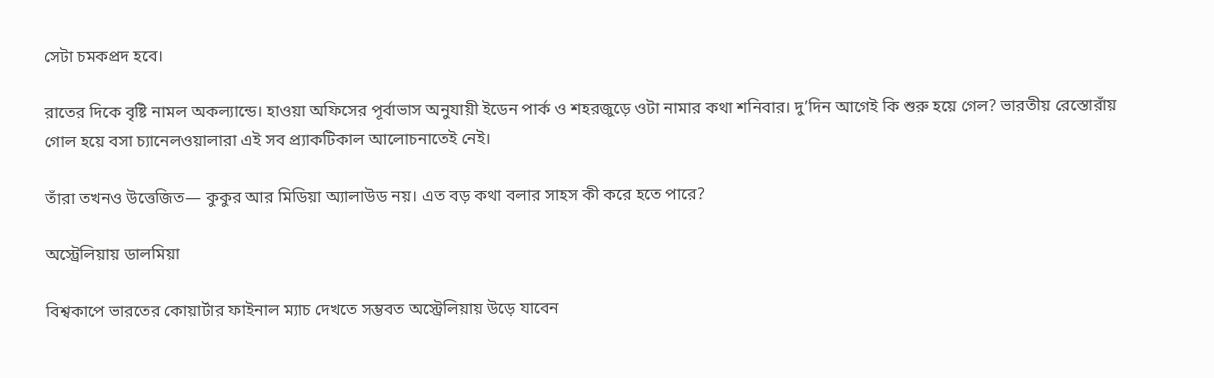সেটা চমকপ্রদ হবে।

রাতের দিকে বৃষ্টি নামল অকল্যান্ডে। হাওয়া অফিসের পূর্বাভাস অনুযায়ী ইডেন পার্ক ও শহরজুড়ে ওটা নামার কথা শনিবার। দু’দিন আগেই কি শুরু হয়ে গেল? ভারতীয় রেস্তোরাঁয় গোল হয়ে বসা চ্যানেলওয়ালারা এই সব প্র্যাকটিকাল আলোচনাতেই নেই।

তাঁরা তখনও উত্তেজিত— কুকুর আর মিডিয়া অ্যালাউড নয়। এত বড় কথা বলার সাহস কী করে হতে পারে?

অস্ট্রেলিয়ায় ডালমিয়া

বিশ্বকাপে ভারতের কোয়ার্টার ফাইনাল ম্যাচ দেখতে সম্ভবত অস্ট্রেলিয়ায় উড়ে যাবেন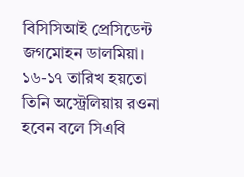বিসিসিআই প্রেসিডেন্ট জগমোহন ডালমিয়া। ১৬-১৭ তারিখ হয়তো তিনি অস্ট্রেলিয়ায় রওনা হবেন বলে সিএবি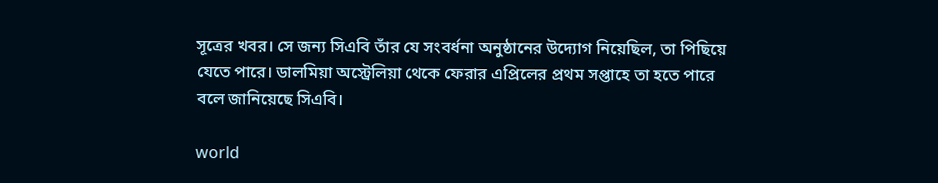সূত্রের খবর। সে জন্য সিএবি তাঁর যে সংবর্ধনা অনুষ্ঠানের উদ্যোগ নিয়েছিল, তা পিছিয়ে যেতে পারে। ডালমিয়া অস্ট্রেলিয়া থেকে ফেরার এপ্রিলের প্রথম সপ্তাহে তা হতে পারে বলে জানিয়েছে সিএবি।

world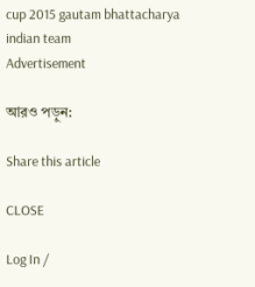cup 2015 gautam bhattacharya indian team
Advertisement

আরও পড়ুন:

Share this article

CLOSE

Log In /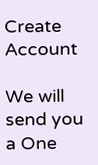Create Account

We will send you a One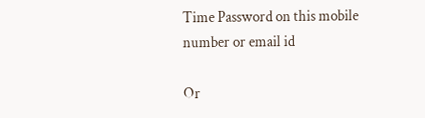Time Password on this mobile number or email id

Or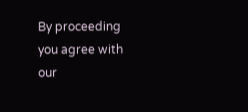By proceeding you agree with our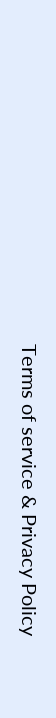Terms of service & Privacy Policy